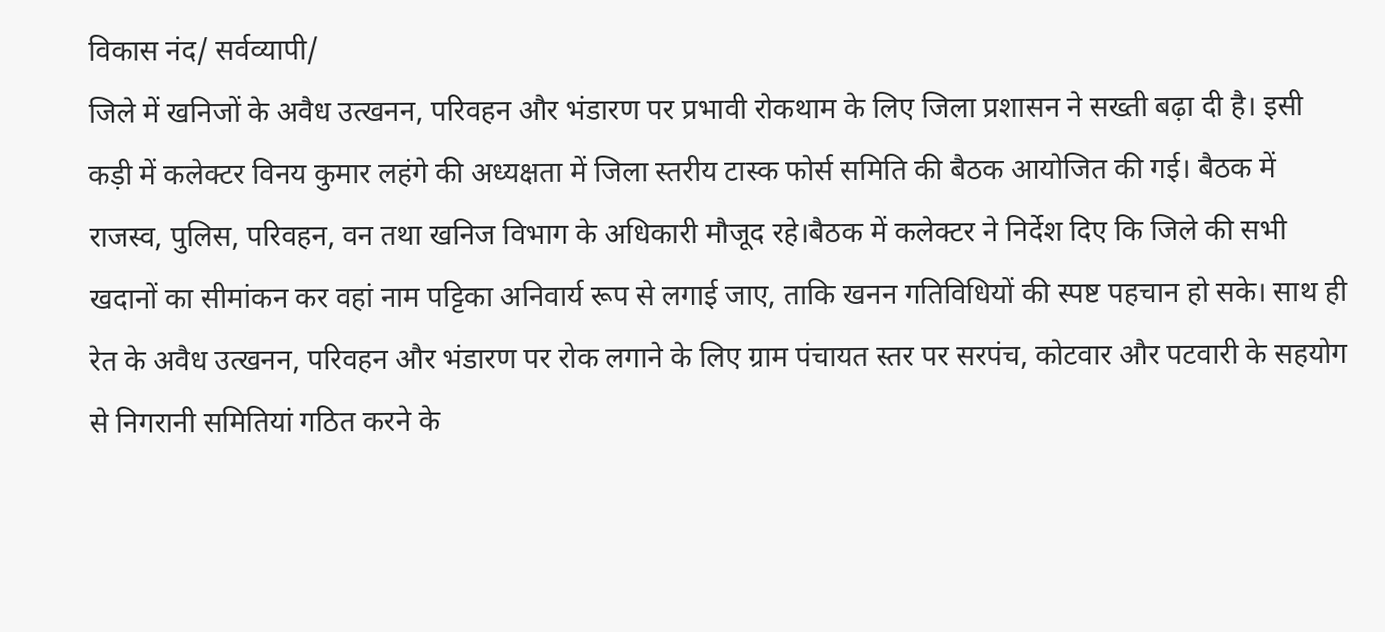विकास नंद/ सर्वव्यापी/
जिले में खनिजों के अवैध उत्खनन, परिवहन और भंडारण पर प्रभावी रोकथाम के लिए जिला प्रशासन ने सख्ती बढ़ा दी है। इसी कड़ी में कलेक्टर विनय कुमार लहंगे की अध्यक्षता में जिला स्तरीय टास्क फोर्स समिति की बैठक आयोजित की गई। बैठक में राजस्व, पुलिस, परिवहन, वन तथा खनिज विभाग के अधिकारी मौजूद रहे।बैठक में कलेक्टर ने निर्देश दिए कि जिले की सभी खदानों का सीमांकन कर वहां नाम पट्टिका अनिवार्य रूप से लगाई जाए, ताकि खनन गतिविधियों की स्पष्ट पहचान हो सके। साथ ही रेत के अवैध उत्खनन, परिवहन और भंडारण पर रोक लगाने के लिए ग्राम पंचायत स्तर पर सरपंच, कोटवार और पटवारी के सहयोग से निगरानी समितियां गठित करने के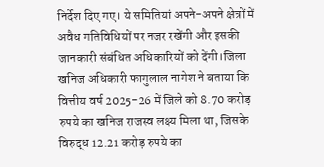निर्देश दिए गए। ये समितियां अपने-अपने क्षेत्रों में अवैध गतिविधियों पर नजर रखेंगी और इसकी जानकारी संबंधित अधिकारियों को देंगी।जिला खनिज अधिकारी फागुलाल नागेश ने बताया कि वित्तीय वर्ष 2025-26 में जिले को 8.70 करोड़ रुपये का खनिज राजस्व लक्ष्य मिला था, जिसके विरुद्ध 12.21 करोड़ रुपये का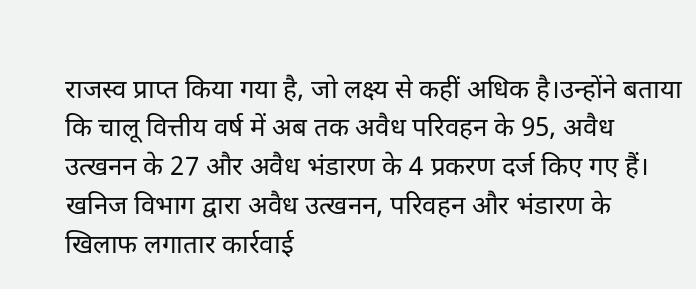राजस्व प्राप्त किया गया है, जो लक्ष्य से कहीं अधिक है।उन्होंने बताया कि चालू वित्तीय वर्ष में अब तक अवैध परिवहन के 95, अवैध उत्खनन के 27 और अवैध भंडारण के 4 प्रकरण दर्ज किए गए हैं। खनिज विभाग द्वारा अवैध उत्खनन, परिवहन और भंडारण के खिलाफ लगातार कार्रवाई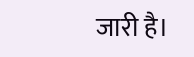जारी है।